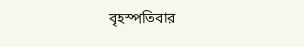বৃহস্পতিবার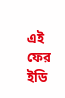এই ফের ইডি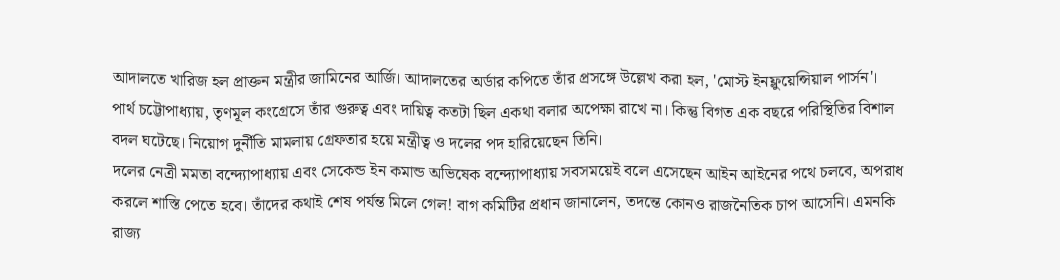আদালতে খারিজ হল প্রাক্তন মন্ত্রীর জামিনের আর্জি। আদালতের অর্ডার কপিতে তাঁর প্রসঙ্গে উল্লেখ করা হল, 'মোস্ট ইনফ্লুয়েন্সিয়াল পার্সন'।
পার্থ চট্টোপাধ্যায়, তৃণমূল কংগ্রেসে তাঁর গুরুত্ব এবং দায়িত্ব কতটা ছিল একথা বলার অপেক্ষা রাখে না। কিন্তু বিগত এক বছরে পরিস্থিতির বিশাল বদল ঘটেছে। নিয়োগ দুর্নীতি মামলায় গ্রেফতার হয়ে মন্ত্রীত্ব ও দলের পদ হারিয়েছেন তিনি।
দলের নেত্রী মমতা বন্দ্যোপাধ্যায় এবং সেকেন্ড ইন কমান্ড অভিষেক বন্দ্যোপাধ্যায় সবসময়েই বলে এসেছেন আইন আইনের পথে চলবে, অপরাধ করলে শাস্তি পেতে হবে। তাঁদের কথাই শেষ পর্যন্ত মিলে গেল! বাগ কমিটির প্রধান জানালেন, তদন্তে কোনও রাজনৈতিক চাপ আসেনি। এমনকি রাজ্য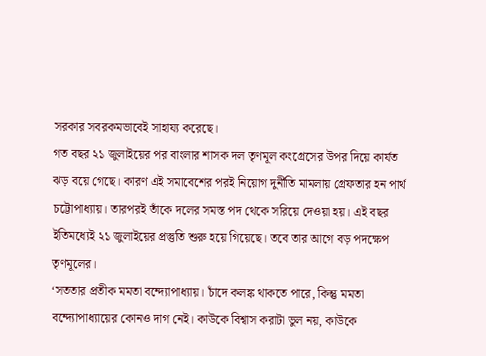সরকার সবরকমভাবেই সাহায্য করেছে।
গত বছর ২১ জুলাইয়ের পর বাংলার শাসক দল তৃণমূল কংগ্রেসের উপর দিয়ে কার্যত ঝড় বয়ে গেছে। কারণ এই সমাবেশের পরই নিয়োগ দুর্নীতি মামলায় গ্রেফতার হন পার্থ চট্টোপাধ্যায়। তারপরই তাঁকে দলের সমস্ত পদ থেকে সরিয়ে দেওয়া হয়। এই বছর ইতিমধ্যেই ২১ জুলাইয়ের প্রস্তুতি শুরু হয়ে গিয়েছে। তবে তার আগে বড় পদক্ষেপ তৃণমূলের।
‘সততার প্রতীক মমতা বন্দ্যোপাধ্যায়। চাঁদে কলঙ্ক থাকতে পারে, কিন্তু মমতা বন্দ্যোপাধ্যায়ের কোনও দাগ নেই। কাউকে বিশ্বাস করাটা ভুল নয়, কাউকে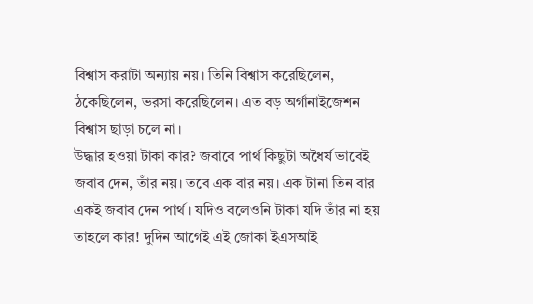বিশ্বাস করাটা অন্যায় নয়। তিনি বিশ্বাস করেছিলেন, ঠকেছিলেন, ভরসা করেছিলেন। এত বড় অর্গানাইজেশন বিশ্বাস ছাড়া চলে না।
উদ্ধার হওয়া টাকা কার? জবাবে পার্থ কিছুটা অধৈর্য ভাবেই জবাব দেন, তাঁর নয়। তবে এক বার নয়। এক টানা তিন বার একই জবাব দেন পার্থ। যদিও বলেওনি টাকা যদি তাঁর না হয় তাহলে কার! দুদিন আগেই এই জোকা ইএসআই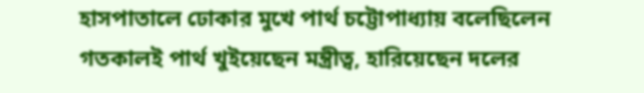হাসপাতালে ঢোকার মুখে পার্থ চট্টোপাধ্যায় বলেছিলেন
গতকালই পার্থ খুইয়েছেন মন্ত্রীত্ব, হারিয়েছেন দলের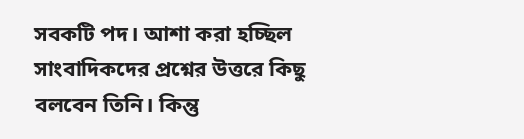সবকটি পদ। আশা করা হচ্ছিল সাংবাদিকদের প্রশ্নের উত্তরে কিছু বলবেন তিনি। কিন্তু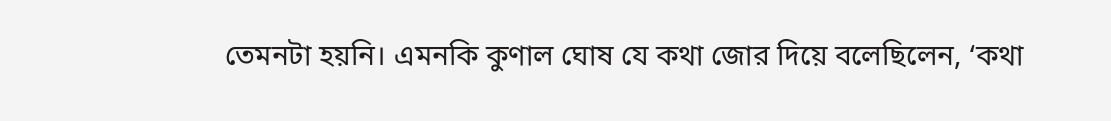তেমনটা হয়নি। এমনকি কুণাল ঘোষ যে কথা জোর দিয়ে বলেছিলেন, ‘কথা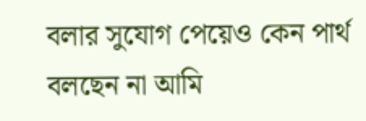বলার সুযোগ পেয়েও কেন পার্থ বলছেন না আমি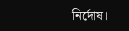নির্দোষ।